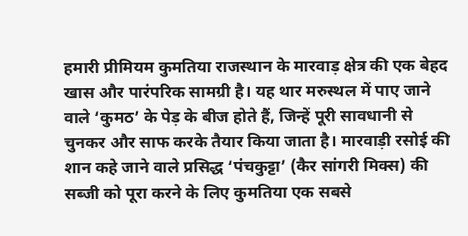हमारी प्रीमियम कुमतिया राजस्थान के मारवाड़ क्षेत्र की एक बेहद खास और पारंपरिक सामग्री है। यह थार मरुस्थल में पाए जाने वाले ‘कुमठ’ के पेड़ के बीज होते हैं, जिन्हें पूरी सावधानी से चुनकर और साफ करके तैयार किया जाता है। मारवाड़ी रसोई की शान कहे जाने वाले प्रसिद्ध ‘पंचकुट्टा’ (कैर सांगरी मिक्स) की सब्जी को पूरा करने के लिए कुमतिया एक सबसे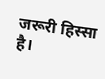जरूरी हिस्सा है।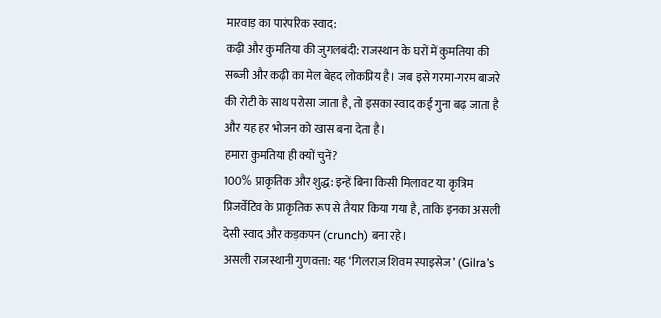मारवाड़ का पारंपरिक स्वाद:
कढ़ी और कुमतिया की जुगलबंदी: राजस्थान के घरों में कुमतिया की सब्जी और कढ़ी का मेल बेहद लोकप्रिय है। जब इसे गरमा-गरम बाजरे की रोटी के साथ परोसा जाता है, तो इसका स्वाद कई गुना बढ़ जाता है और यह हर भोजन को खास बना देता है।
हमारा कुमतिया ही क्यों चुनें?
100% प्राकृतिक और शुद्ध: इन्हें बिना किसी मिलावट या कृत्रिम प्रिजर्वेटिव के प्राकृतिक रूप से तैयार किया गया है, ताकि इनका असली देसी स्वाद और कड़कपन (crunch) बना रहे।
असली राजस्थानी गुणवत्ता: यह ‘गिलराज़ शिवम स्पाइसेज’ (Gilra’s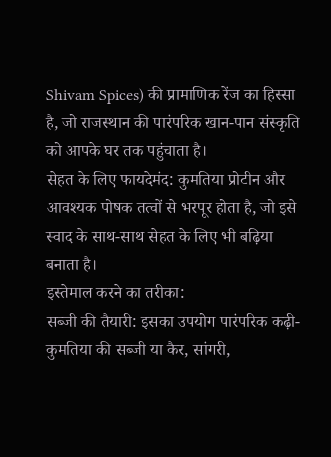Shivam Spices) की प्रामाणिक रेंज का हिस्सा है, जो राजस्थान की पारंपरिक खान-पान संस्कृति को आपके घर तक पहुंचाता है।
सेहत के लिए फायदेमंद: कुमतिया प्रोटीन और आवश्यक पोषक तत्वों से भरपूर होता है, जो इसे स्वाद के साथ-साथ सेहत के लिए भी बढ़िया बनाता है।
इस्तेमाल करने का तरीका:
सब्जी की तैयारी: इसका उपयोग पारंपरिक कढ़ी-कुमतिया की सब्जी या कैर, सांगरी,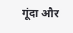गूंदा और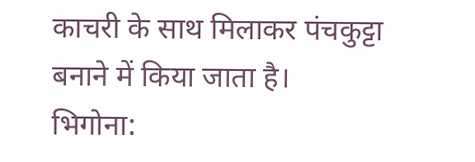काचरी के साथ मिलाकर पंचकुट्टा बनाने में किया जाता है।
भिगोना: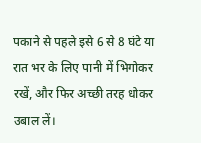पकाने से पहले इसे 6 से 8 घंटे या रात भर के लिए पानी में भिगोकर रखें, और फिर अच्छी तरह धोकर उबाल लें।